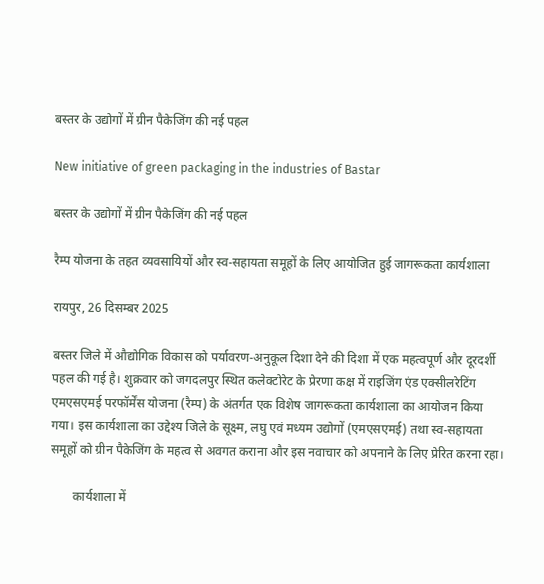बस्तर के उद्योगों में ग्रीन पैकेजिंग की नई पहल

New initiative of green packaging in the industries of Bastar

बस्तर के उद्योगों में ग्रीन पैकेजिंग की नई पहल

रैम्प योजना के तहत व्यवसायियों और स्व-सहायता समूहों के लिए आयोजित हुई जागरूकता कार्यशाला

रायपुर, 26 दिसम्बर 2025

बस्तर जिले में औद्योगिक विकास को पर्यावरण-अनुकूल दिशा देने की दिशा में एक महत्वपूर्ण और दूरदर्शी पहल की गई है। शुक्रवार को जगदलपुर स्थित कलेक्टोरेट के प्रेरणा कक्ष में राइजिंग एंड एक्सीलरेटिंग एमएसएमई परफॉर्मेंस योजना (रैम्प) के अंतर्गत एक विशेष जागरूकता कार्यशाला का आयोजन किया गया। इस कार्यशाला का उद्देश्य जिले के सूक्ष्म, लघु एवं मध्यम उद्योगों (एमएसएमई) तथा स्व-सहायता समूहों को ग्रीन पैकेजिंग के महत्व से अवगत कराना और इस नवाचार को अपनाने के लिए प्रेरित करना रहा।

       कार्यशाला में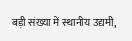बड़ी संख्या में स्थानीय उद्यमी,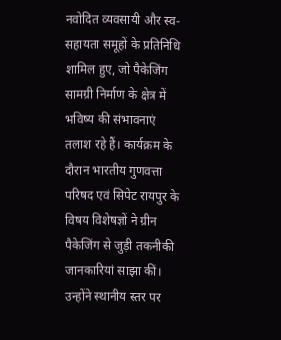नवोदित व्यवसायी और स्व-सहायता समूहों के प्रतिनिधि शामिल हुए, जो पैकेजिंग सामग्री निर्माण के क्षेत्र में भविष्य की संभावनाएं तलाश रहे हैं। कार्यक्रम के दौरान भारतीय गुणवत्ता परिषद एवं सिपेट रायपुर के विषय विशेषज्ञों ने ग्रीन पैकेजिंग से जुड़ी तकनीकी जानकारियां साझा कीं। उन्होंने स्थानीय स्तर पर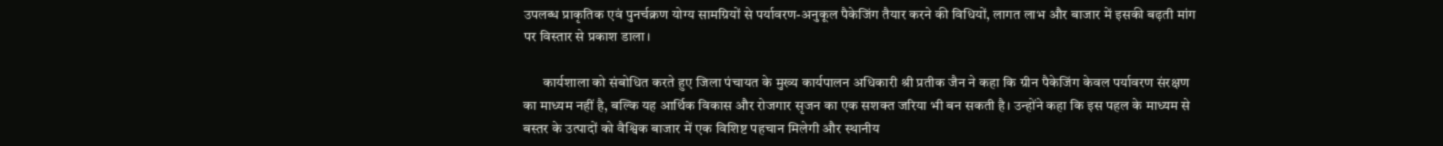उपलब्ध प्राकृतिक एवं पुनर्चक्रण योग्य सामग्रियों से पर्यावरण-अनुकूल पैकेजिंग तैयार करने की विधियों, लागत लाभ और बाजार में इसकी बढ़ती मांग पर विस्तार से प्रकाश डाला।

       कार्यशाला को संबोधित करते हुए जिला पंचायत के मुख्य कार्यपालन अधिकारी श्री प्रतीक जैन ने कहा कि ग्रीन पैकेजिंग केवल पर्यावरण संरक्षण का माध्यम नहीं है, बल्कि यह आर्थिक विकास और रोजगार सृजन का एक सशक्त जरिया भी बन सकती है। उन्होंने कहा कि इस पहल के माध्यम से बस्तर के उत्पादों को वैश्विक बाजार में एक विशिष्ट पहचान मिलेगी और स्थानीय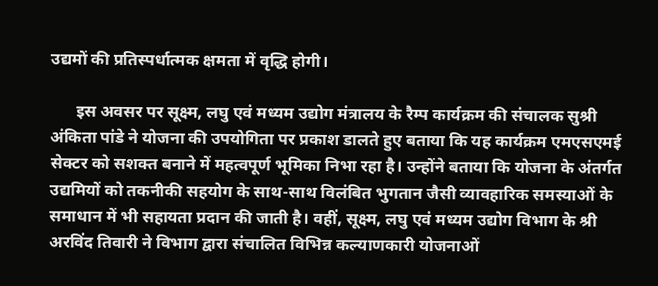उद्यमों की प्रतिस्पर्धात्मक क्षमता में वृद्धि होगी।

      इस अवसर पर सूक्ष्म, लघु एवं मध्यम उद्योग मंत्रालय के रैम्प कार्यक्रम की संचालक सुश्री अंकिता पांडे ने योजना की उपयोगिता पर प्रकाश डालते हुए बताया कि यह कार्यक्रम एमएसएमई सेक्टर को सशक्त बनाने में महत्वपूर्ण भूमिका निभा रहा है। उन्होंने बताया कि योजना के अंतर्गत उद्यमियों को तकनीकी सहयोग के साथ-साथ विलंबित भुगतान जैसी व्यावहारिक समस्याओं के समाधान में भी सहायता प्रदान की जाती है। वहीं, सूक्ष्म, लघु एवं मध्यम उद्योग विभाग के श्री अरविंद तिवारी ने विभाग द्वारा संचालित विभिन्न कल्याणकारी योजनाओं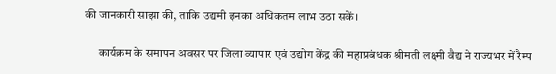की जानकारी साझा की, ताकि उद्यमी इनका अधिकतम लाभ उठा सकें।

      कार्यक्रम के समापन अवसर पर जिला व्यापार एवं उद्योग केंद्र की महाप्रबंधक श्रीमती लक्ष्मी वैद्य ने राज्यभर में रैम्प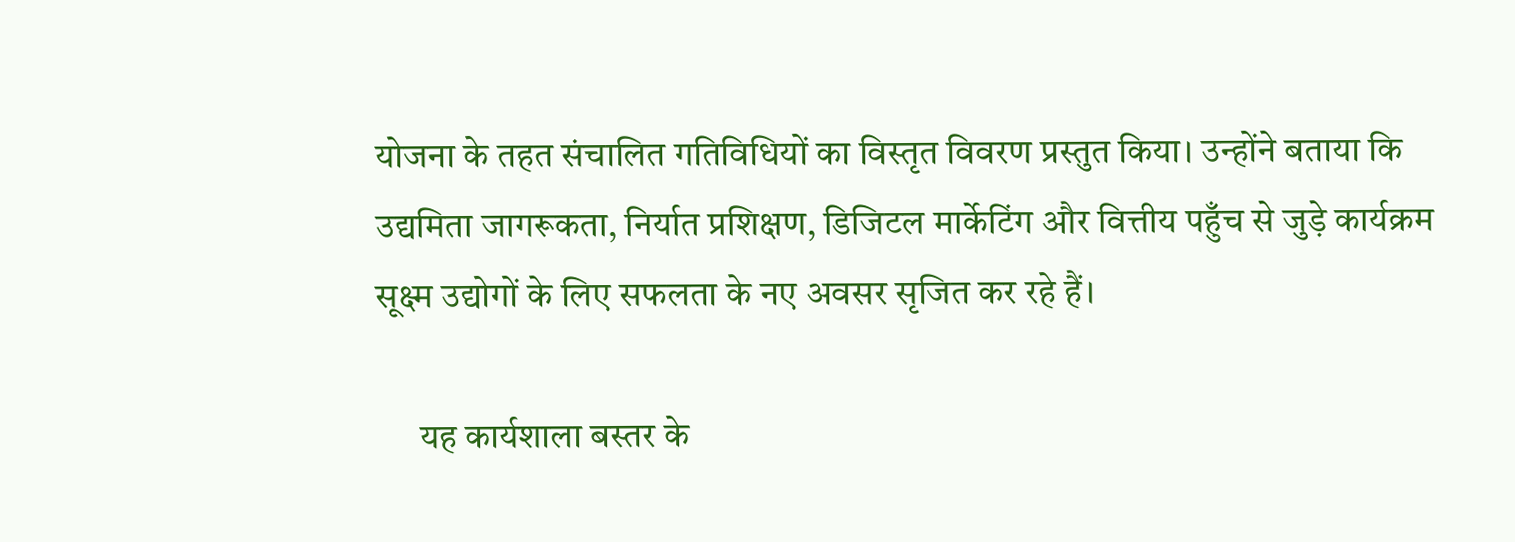योजना के तहत संचालित गतिविधियों का विस्तृत विवरण प्रस्तुत किया। उन्होंने बताया कि उद्यमिता जागरूकता, निर्यात प्रशिक्षण, डिजिटल मार्केटिंग और वित्तीय पहुँच से जुड़े कार्यक्रम सूक्ष्म उद्योगों के लिए सफलता के नए अवसर सृजित कर रहे हैं।

      यह कार्यशाला बस्तर के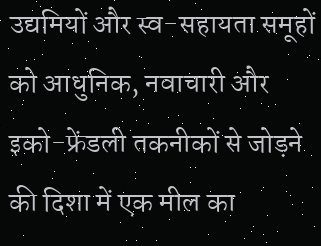उद्यमियों और स्व-सहायता समूहों को आधुनिक, नवाचारी और इको-फ्रेंडली तकनीकों से जोड़ने की दिशा में एक मील का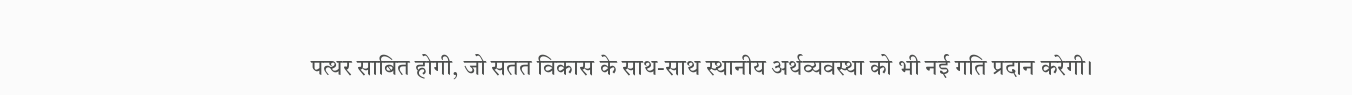पत्थर साबित होगी, जो सतत विकास के साथ-साथ स्थानीय अर्थव्यवस्था को भी नई गति प्रदान करेगी।